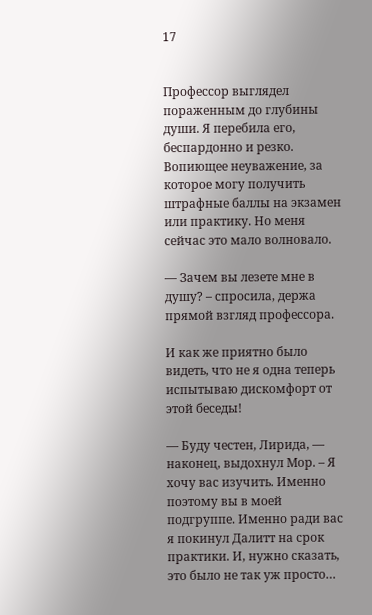17


Профессор выглядел пораженным до глубины души. Я перебила его, беспардонно и резко. Вопиющее неуважение, за которое могу получить штрафные баллы на экзамен или практику. Но меня сейчас это мало волновало.

— Зачем вы лезете мне в душу? – спросила, держа прямой взгляд профессора.

И как же приятно было видеть, что не я одна теперь испытываю дискомфорт от этой беседы!

— Буду честен, Лирида, — наконец, выдохнул Мор. – Я хочу вас изучить. Именно поэтому вы в моей подгруппе. Именно ради вас я покинул Далитт на срок практики. И, нужно сказать, это было не так уж просто…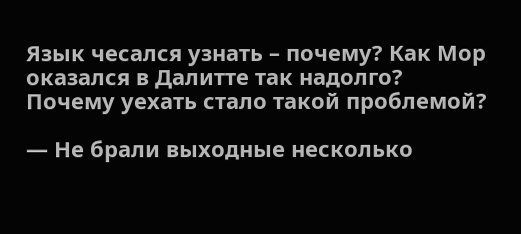Язык чесался узнать – почему? Как Мор оказался в Далитте так надолго? Почему уехать стало такой проблемой?

— Не брали выходные несколько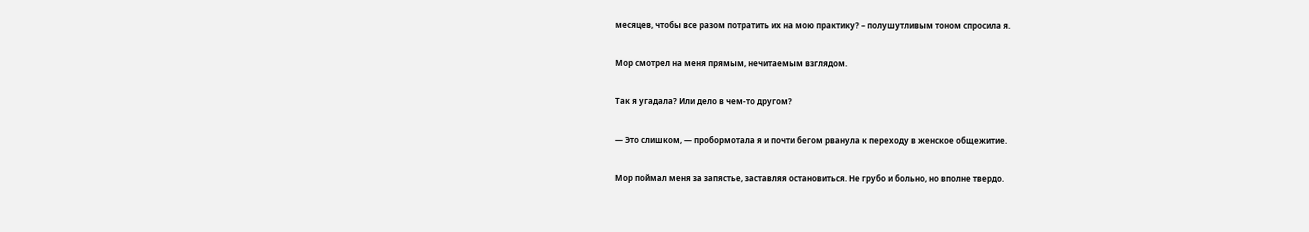месяцев, чтобы все разом потратить их на мою практику? – полушутливым тоном спросила я.

Мор смотрел на меня прямым, нечитаемым взглядом.

Так я угадала? Или дело в чем-то другом?

— Это слишком, — пробормотала я и почти бегом рванула к переходу в женское общежитие.

Мор поймал меня за запястье, заставляя остановиться. Не грубо и больно, но вполне твердо.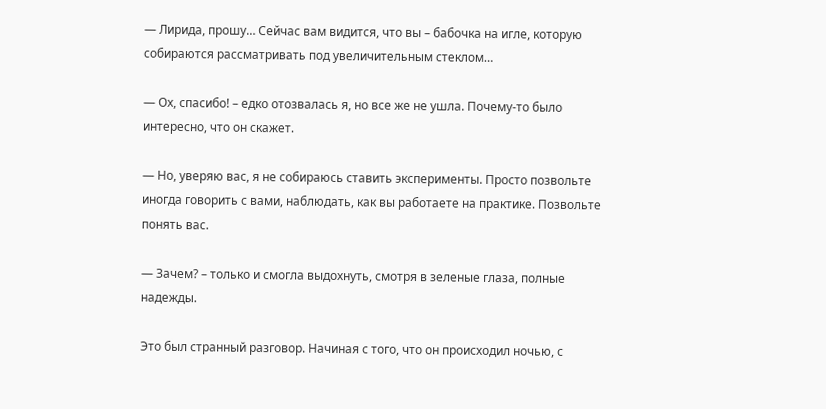— Лирида, прошу… Сейчас вам видится, что вы – бабочка на игле, которую собираются рассматривать под увеличительным стеклом…

— Ох, спасибо! – едко отозвалась я, но все же не ушла. Почему-то было интересно, что он скажет.

— Но, уверяю вас, я не собираюсь ставить эксперименты. Просто позвольте иногда говорить с вами, наблюдать, как вы работаете на практике. Позвольте понять вас.

— Зачем? – только и смогла выдохнуть, смотря в зеленые глаза, полные надежды.

Это был странный разговор. Начиная с того, что он происходил ночью, с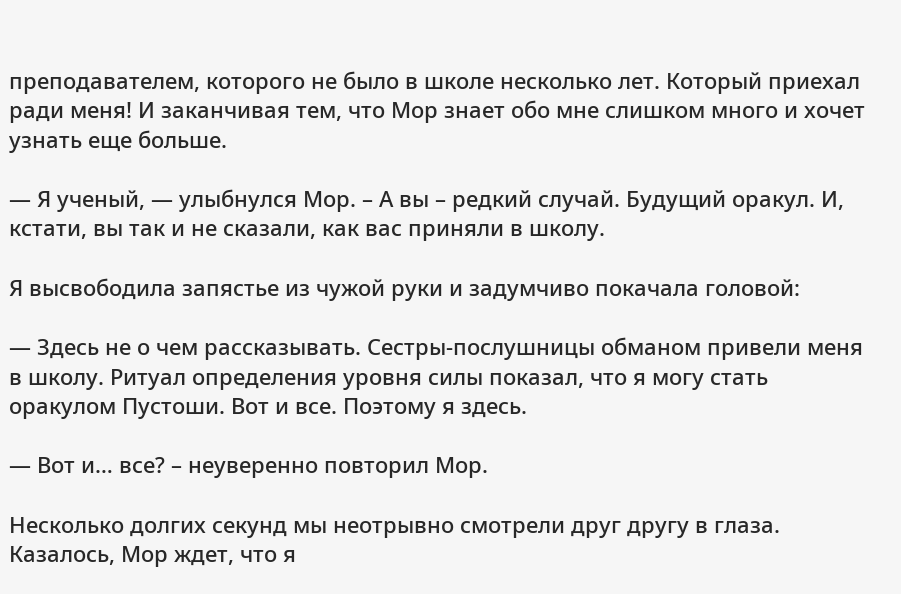преподавателем, которого не было в школе несколько лет. Который приехал ради меня! И заканчивая тем, что Мор знает обо мне слишком много и хочет узнать еще больше.

— Я ученый, — улыбнулся Мор. – А вы – редкий случай. Будущий оракул. И, кстати, вы так и не сказали, как вас приняли в школу.

Я высвободила запястье из чужой руки и задумчиво покачала головой:

— Здесь не о чем рассказывать. Сестры-послушницы обманом привели меня в школу. Ритуал определения уровня силы показал, что я могу стать оракулом Пустоши. Вот и все. Поэтому я здесь.

— Вот и… все? – неуверенно повторил Мор.

Несколько долгих секунд мы неотрывно смотрели друг другу в глаза. Казалось, Мор ждет, что я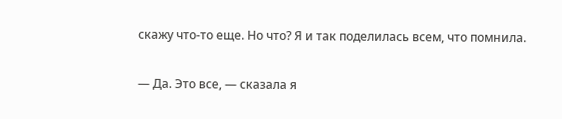скажу что-то еще. Но что? Я и так поделилась всем, что помнила.

— Да. Это все, — сказала я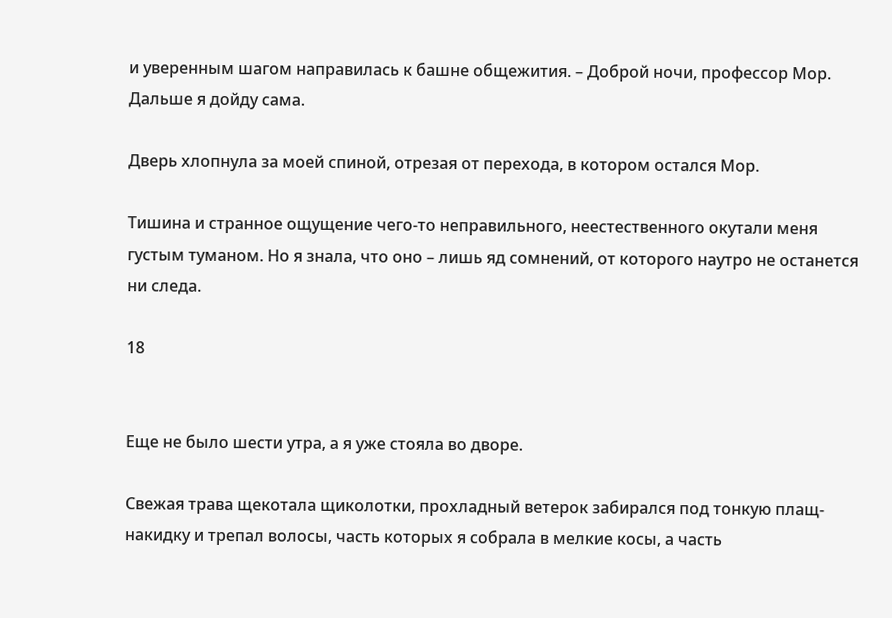и уверенным шагом направилась к башне общежития. – Доброй ночи, профессор Мор. Дальше я дойду сама.

Дверь хлопнула за моей спиной, отрезая от перехода, в котором остался Мор.

Тишина и странное ощущение чего-то неправильного, неестественного окутали меня густым туманом. Но я знала, что оно – лишь яд сомнений, от которого наутро не останется ни следа.

18


Еще не было шести утра, а я уже стояла во дворе.

Свежая трава щекотала щиколотки, прохладный ветерок забирался под тонкую плащ-накидку и трепал волосы, часть которых я собрала в мелкие косы, а часть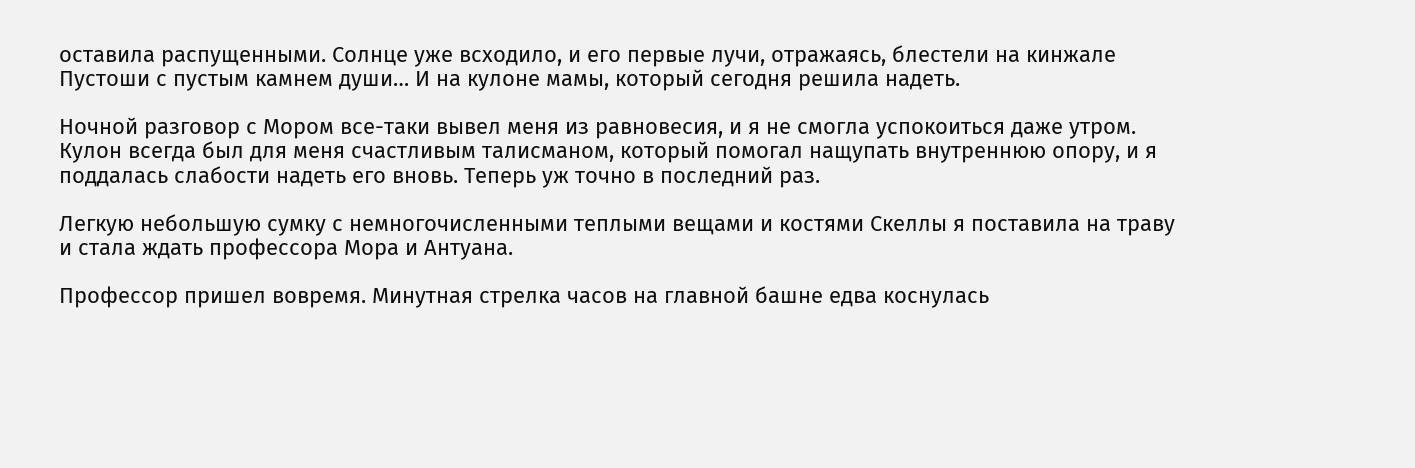оставила распущенными. Солнце уже всходило, и его первые лучи, отражаясь, блестели на кинжале Пустоши с пустым камнем души… И на кулоне мамы, который сегодня решила надеть.

Ночной разговор с Мором все-таки вывел меня из равновесия, и я не смогла успокоиться даже утром. Кулон всегда был для меня счастливым талисманом, который помогал нащупать внутреннюю опору, и я поддалась слабости надеть его вновь. Теперь уж точно в последний раз.

Легкую небольшую сумку с немногочисленными теплыми вещами и костями Скеллы я поставила на траву и стала ждать профессора Мора и Антуана.

Профессор пришел вовремя. Минутная стрелка часов на главной башне едва коснулась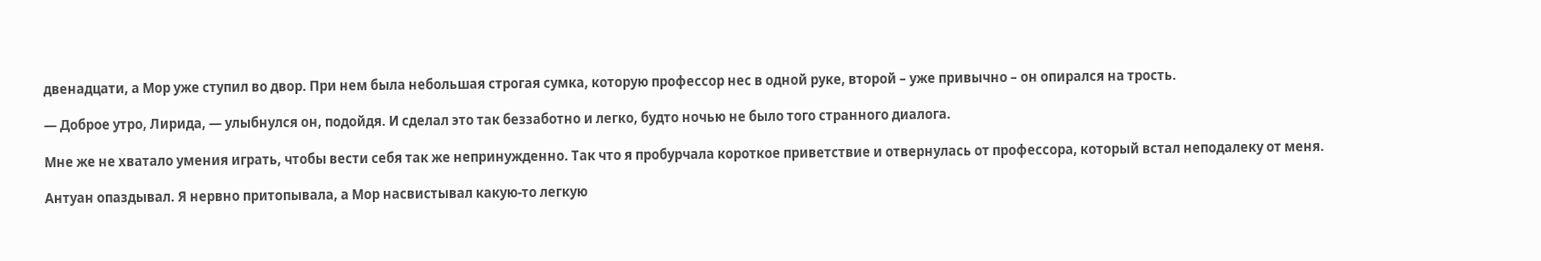двенадцати, а Мор уже ступил во двор. При нем была небольшая строгая сумка, которую профессор нес в одной руке, второй – уже привычно – он опирался на трость.

— Доброе утро, Лирида, — улыбнулся он, подойдя. И сделал это так беззаботно и легко, будто ночью не было того странного диалога.

Мне же не хватало умения играть, чтобы вести себя так же непринужденно. Так что я пробурчала короткое приветствие и отвернулась от профессора, который встал неподалеку от меня.

Антуан опаздывал. Я нервно притопывала, а Мор насвистывал какую-то легкую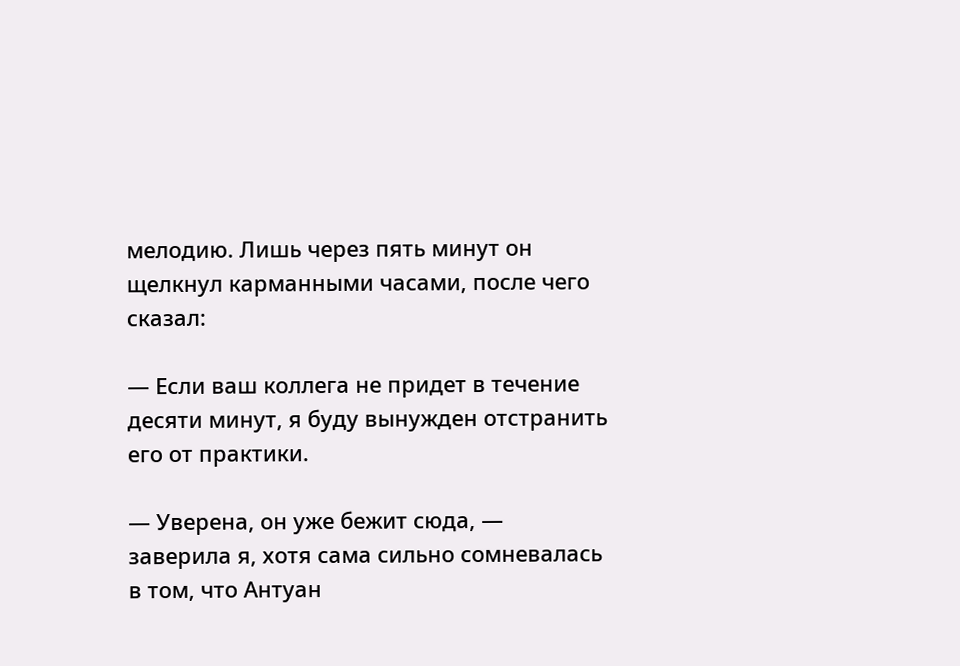мелодию. Лишь через пять минут он щелкнул карманными часами, после чего сказал:

— Если ваш коллега не придет в течение десяти минут, я буду вынужден отстранить его от практики.

— Уверена, он уже бежит сюда, — заверила я, хотя сама сильно сомневалась в том, что Антуан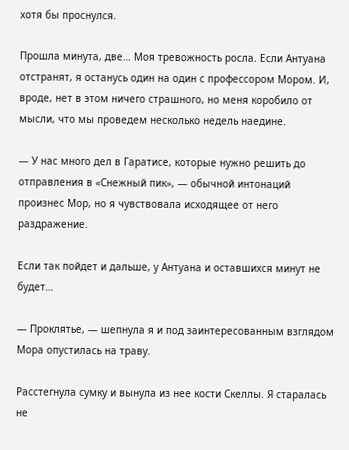хотя бы проснулся.

Прошла минута, две… Моя тревожность росла. Если Антуана отстранят, я останусь один на один с профессором Мором. И, вроде, нет в этом ничего страшного, но меня коробило от мысли, что мы проведем несколько недель наедине.

— У нас много дел в Гаратисе, которые нужно решить до отправления в «Снежный пик», — обычной интонаций произнес Мор, но я чувствовала исходящее от него раздражение.

Если так пойдет и дальше, у Антуана и оставшихся минут не будет…

— Проклятье, — шепнула я и под заинтересованным взглядом Мора опустилась на траву.

Расстегнула сумку и вынула из нее кости Скеллы. Я старалась не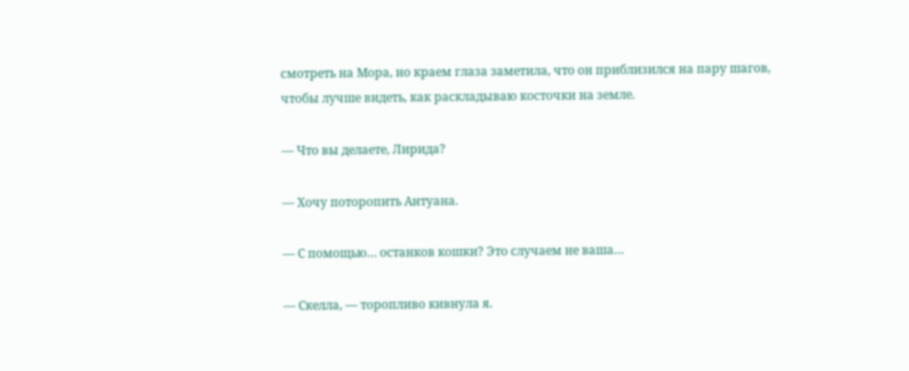смотреть на Мора, но краем глаза заметила, что он приблизился на пару шагов, чтобы лучше видеть, как раскладываю косточки на земле.

— Что вы делаете, Лирида?

— Хочу поторопить Антуана.

— С помощью… останков кошки? Это случаем не ваша…

— Скелла, — торопливо кивнула я.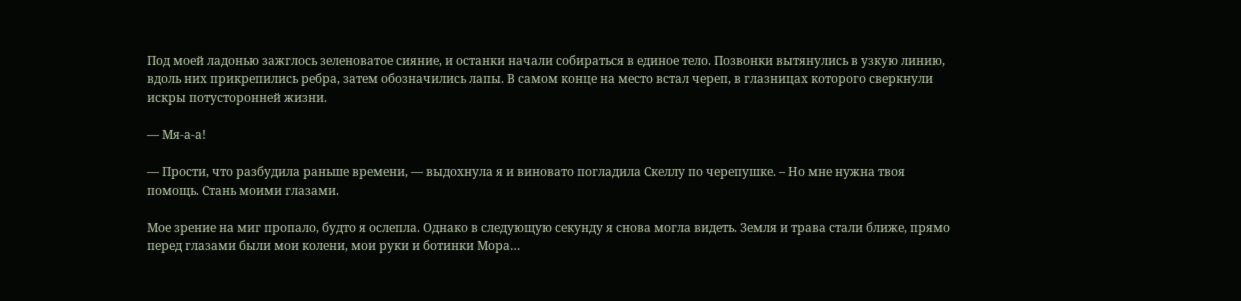Под моей ладонью зажглось зеленоватое сияние, и останки начали собираться в единое тело. Позвонки вытянулись в узкую линию, вдоль них прикрепились ребра, затем обозначились лапы. В самом конце на место встал череп, в глазницах которого сверкнули искры потусторонней жизни.

— Мя-а-а!

— Прости, что разбудила раньше времени, — выдохнула я и виновато погладила Скеллу по черепушке. – Но мне нужна твоя помощь. Стань моими глазами.

Мое зрение на миг пропало, будто я ослепла. Однако в следующую секунду я снова могла видеть. Земля и трава стали ближе, прямо перед глазами были мои колени, мои руки и ботинки Мора…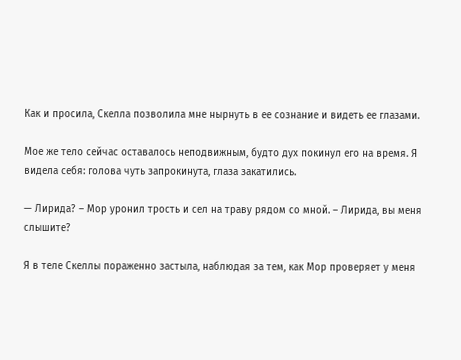Как и просила, Скелла позволила мне нырнуть в ее сознание и видеть ее глазами.

Мое же тело сейчас оставалось неподвижным, будто дух покинул его на время. Я видела себя: голова чуть запрокинута, глаза закатились.

— Лирида? – Мор уронил трость и сел на траву рядом со мной. – Лирида, вы меня слышите?

Я в теле Скеллы пораженно застыла, наблюдая за тем, как Мор проверяет у меня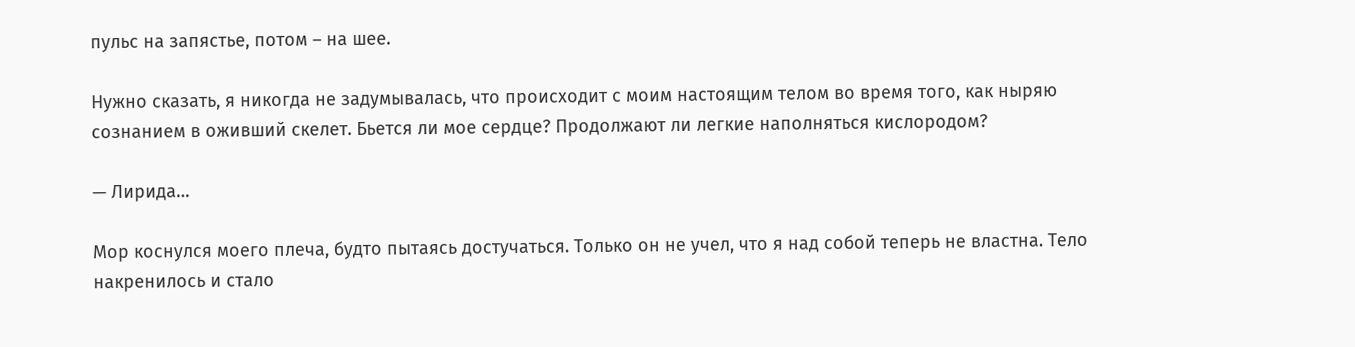пульс на запястье, потом – на шее.

Нужно сказать, я никогда не задумывалась, что происходит с моим настоящим телом во время того, как ныряю сознанием в оживший скелет. Бьется ли мое сердце? Продолжают ли легкие наполняться кислородом?

— Лирида…

Мор коснулся моего плеча, будто пытаясь достучаться. Только он не учел, что я над собой теперь не властна. Тело накренилось и стало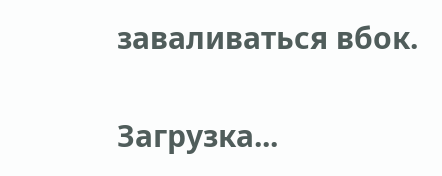заваливаться вбок.

Загрузка...